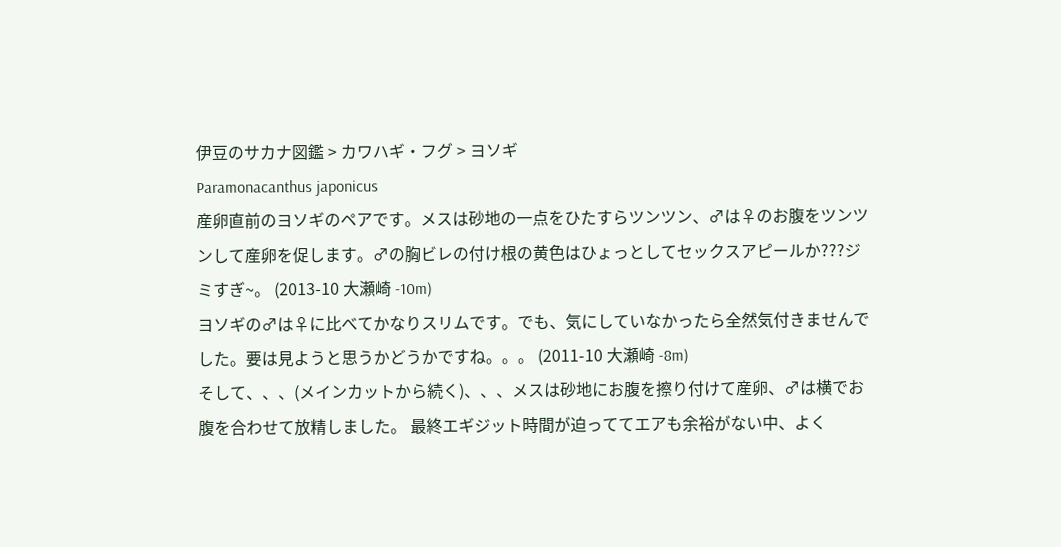伊豆のサカナ図鑑 > カワハギ・フグ > ヨソギ
Paramonacanthus japonicus
産卵直前のヨソギのペアです。メスは砂地の一点をひたすらツンツン、♂は♀のお腹をツンツンして産卵を促します。♂の胸ビレの付け根の黄色はひょっとしてセックスアピールか???ジミすぎ~。 (2013-10 大瀬崎 -10m)
ヨソギの♂は♀に比べてかなりスリムです。でも、気にしていなかったら全然気付きませんでした。要は見ようと思うかどうかですね。。。 (2011-10 大瀬崎 -8m)
そして、、、(メインカットから続く)、、、メスは砂地にお腹を擦り付けて産卵、♂は横でお腹を合わせて放精しました。 最終エギジット時間が迫っててエアも余裕がない中、よく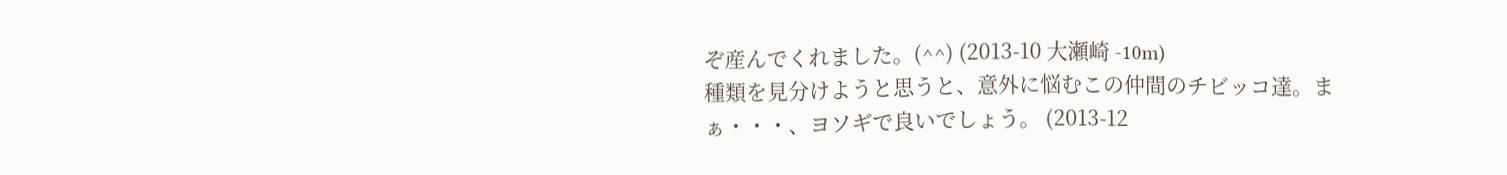ぞ産んでくれました。(^^) (2013-10 大瀬崎 -10m)
種類を見分けようと思うと、意外に悩むこの仲間のチビッコ達。まぁ・・・、ヨソギで良いでしょう。 (2013-12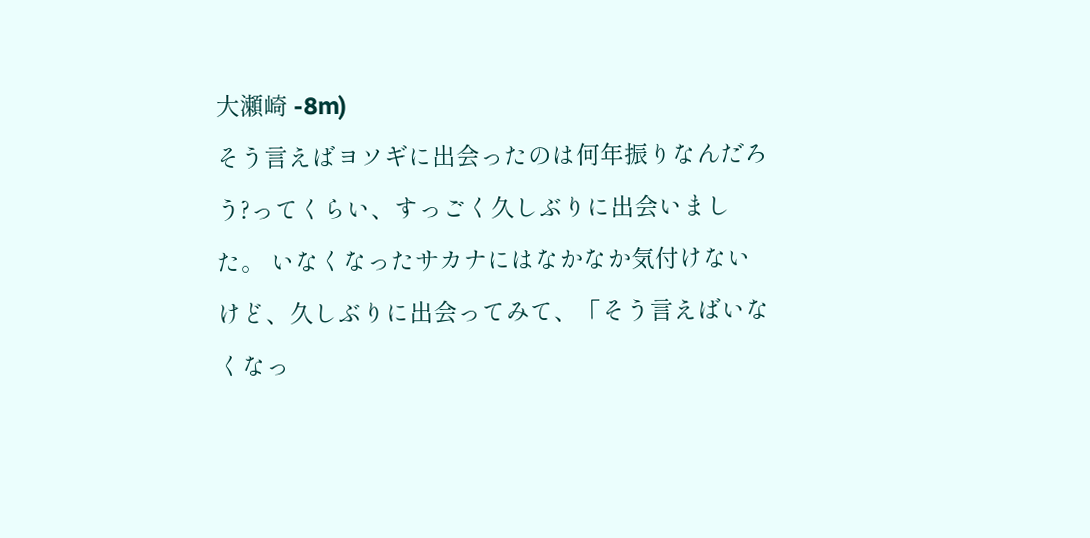大瀬崎 -8m)
そう言えばヨソギに出会ったのは何年振りなんだろう?ってくらい、すっごく久しぶりに出会いました。 いなくなったサカナにはなかなか気付けないけど、久しぶりに出会ってみて、「そう言えばいなくなっ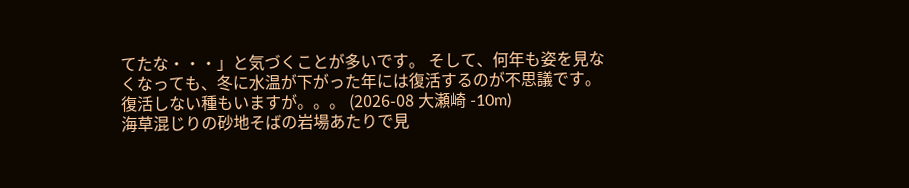てたな・・・」と気づくことが多いです。 そして、何年も姿を見なくなっても、冬に水温が下がった年には復活するのが不思議です。 復活しない種もいますが。。。 (2026-08 大瀬崎 -10m)
海草混じりの砂地そばの岩場あたりで見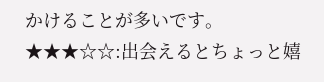かけることが多いです。
★★★☆☆:出会えるとちょっと嬉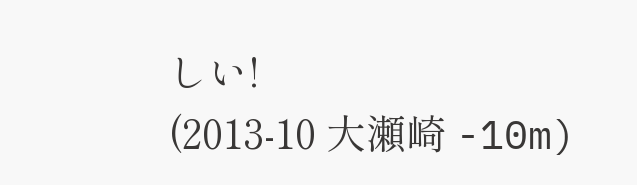しい!
(2013-10 大瀬崎 -10m)